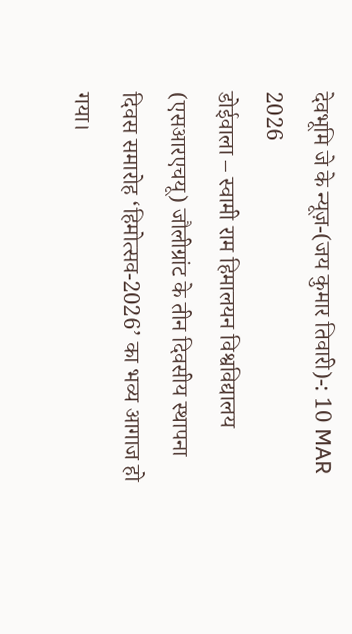देवभूमि जे के न्यूज़-(जय कुमार तिवारी)-: 10 MAR 2026
डोईवाला – स्वामी राम हिमालयन विश्वविद्यालय (एसआरएचयू) जौलीग्रांट के तीन दिवसीय स्थापना दिवस समारोह ‘हिमोत्सव-2026’ का भव्य आगाज हो गया।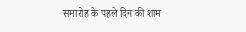समारोह के पहले दिन की शाम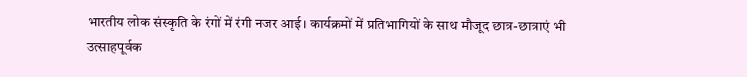भारतीय लोक संस्कृति के रंगों में रंगी नजर आई। कार्यक्रमों में प्रतिभागियों के साथ मौजूद छात्र-छात्राएं भी उत्साहपूर्वक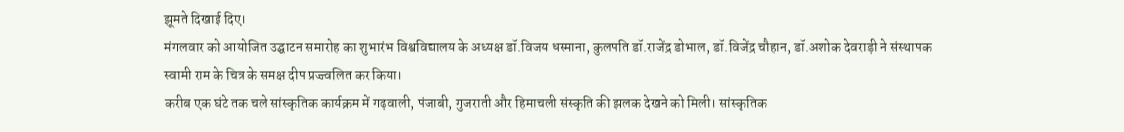झूमते दिखाई दिए।
मंगलवार को आयोजित उद्घाटन समारोह का शुभारंभ विश्वविद्यालय के अध्यक्ष डॉ.विजय धस्माना, कुलपति डॉ.राजेंद्र डोभाल, डॉ.विजेंद्र चौहान, डॉ.अशोक देवराड़ी ने संस्थापक स्वामी राम के चित्र के समक्ष दीप प्रज्ज्वलित कर किया।
करीब एक घंटे तक चले सांस्कृतिक कार्यक्रम में गढ़वाली, पंजाबी, गुजराती और हिमाचली संस्कृति की झलक देखने को मिली। सांस्कृतिक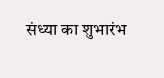संध्या का शुभारंभ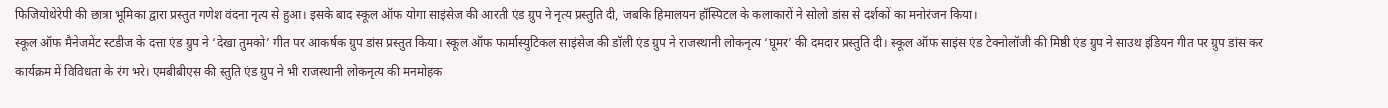फिजियोथेरेपी की छात्रा भूमिका द्वारा प्रस्तुत गणेश वंदना नृत्य से हुआ। इसके बाद स्कूल ऑफ योगा साइंसेज की आरती एंड ग्रुप ने नृत्य प्रस्तुति दी, जबकि हिमालयन हॉस्पिटल के कलाकारों ने सोलो डांस से दर्शकों का मनोरंजन किया।
स्कूल ऑफ मैनेजमेंट स्टडीज के दत्ता एंड ग्रुप ने ‘देखा तुमको’ गीत पर आकर्षक ग्रुप डांस प्रस्तुत किया। स्कूल ऑफ फार्मास्युटिकल साइंसेज की डॉली एंड ग्रुप ने राजस्थानी लोकनृत्य ‘घूमर’ की दमदार प्रस्तुति दी। स्कूल ऑफ साइंस एंड टेक्नोलॉजी की मिष्ठी एंड ग्रुप ने साउथ इंडियन गीत पर ग्रुप डांस कर कार्यक्रम में विविधता के रंग भरे। एमबीबीएस की स्तुति एंड ग्रुप ने भी राजस्थानी लोकनृत्य की मनमोहक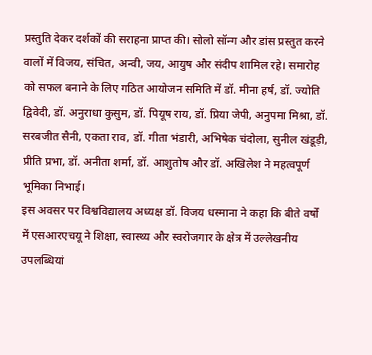प्रस्तुति देकर दर्शकों की सराहना प्राप्त की। सोलो सॉन्ग और डांस प्रस्तुत करने वालों में विजय, संचित, अन्वी, जय, आयुष और संदीप शामिल रहे। समारोह को सफल बनाने के लिए गठित आयोजन समिति में डॉ. मीना हर्ष, डॉ. ज्योति द्विवेदी, डॉ. अनुराधा कुसुम, डॉ. पियूष राय, डॉ. प्रिया जेपी, अनुपमा मिश्रा, डॉ. सरबजीत सैनी, एकता राव, डॉ. गीता भंडारी, अभिषेक चंदोला, सुनील खंडूड़ी, प्रीति प्रभा, डॉ. अनीता शर्मा, डॉ. आशुतोष और डॉ. अखिलेश ने महत्वपूर्ण भूमिका निभाई।
इस अवसर पर विश्वविद्यालय अध्यक्ष डॉ. विजय धस्माना ने कहा कि बीते वर्षों में एसआरएचयू ने शिक्षा, स्वास्थ्य और स्वरोजगार के क्षेत्र में उल्लेखनीय उपलब्धियां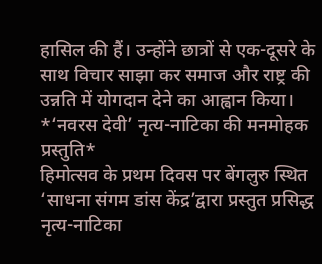हासिल की हैं। उन्होंने छात्रों से एक-दूसरे के साथ विचार साझा कर समाज और राष्ट्र की उन्नति में योगदान देने का आह्वान किया।
*‘नवरस देवी’ नृत्य-नाटिका की मनमोहक प्रस्तुति*
हिमोत्सव के प्रथम दिवस पर बेंगलुरु स्थित ‘साधना संगम डांस केंद्र’द्वारा प्रस्तुत प्रसिद्ध नृत्य-नाटिका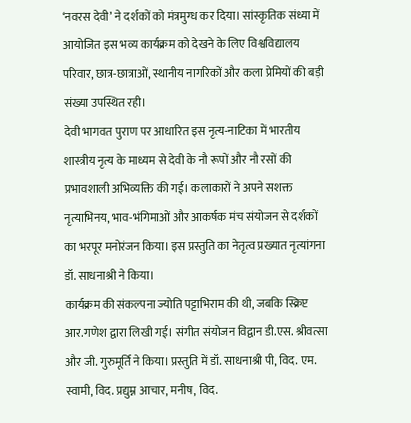‘नवरस देवी’ ने दर्शकों को मंत्रमुग्ध कर दिया। सांस्कृतिक संध्या में आयोजित इस भव्य कार्यक्रम को देखने के लिए विश्वविद्यालय परिवार, छात्र-छात्राओं, स्थानीय नागरिकों और कला प्रेमियों की बड़ी संख्या उपस्थित रही।
देवी भागवत पुराण पर आधारित इस नृत्य-नाटिका में भारतीय शास्त्रीय नृत्य के माध्यम से देवी के नौ रूपों और नौ रसों की प्रभावशाली अभिव्यक्ति की गई। कलाकारों ने अपने सशक्त नृत्याभिनय, भाव-भंगिमाओं और आकर्षक मंच संयोजन से दर्शकों का भरपूर मनोरंजन किया। इस प्रस्तुति का नेतृत्व प्रख्यात नृत्यांगना डॉ. साधनाश्री ने किया।
कार्यक्रम की संकल्पना ज्योति पट्टाभिराम की थी, जबकि स्क्रिप्ट आर.गणेश द्वारा लिखी गई। संगीत संयोजन विद्वान डी.एस. श्रीवत्सा और जी. गुरुमूर्ति ने किया। प्रस्तुति में डॉ. साधनाश्री पी, विद. एम. स्वामी, विद. प्रद्युम्न आचार, मनीष, विद.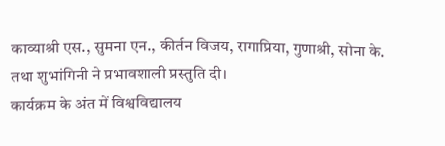काव्याश्री एस., सुमना एन., कीर्तन विजय, रागाप्रिया, गुणाश्री, सोना के. तथा शुभांगिनी ने प्रभावशाली प्रस्तुति दी।
कार्यक्रम के अंत में विश्वविद्यालय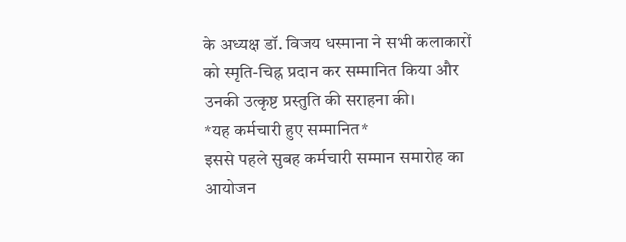के अध्यक्ष डॉ. विजय धस्माना ने सभी कलाकारों को स्मृति-चिह्न प्रदान कर सम्मानित किया और उनकी उत्कृष्ट प्रस्तुति की सराहना की।
*यह कर्मचारी हुए सम्मानित*
इससे पहले सुबह कर्मचारी सम्मान समारोह का आयोजन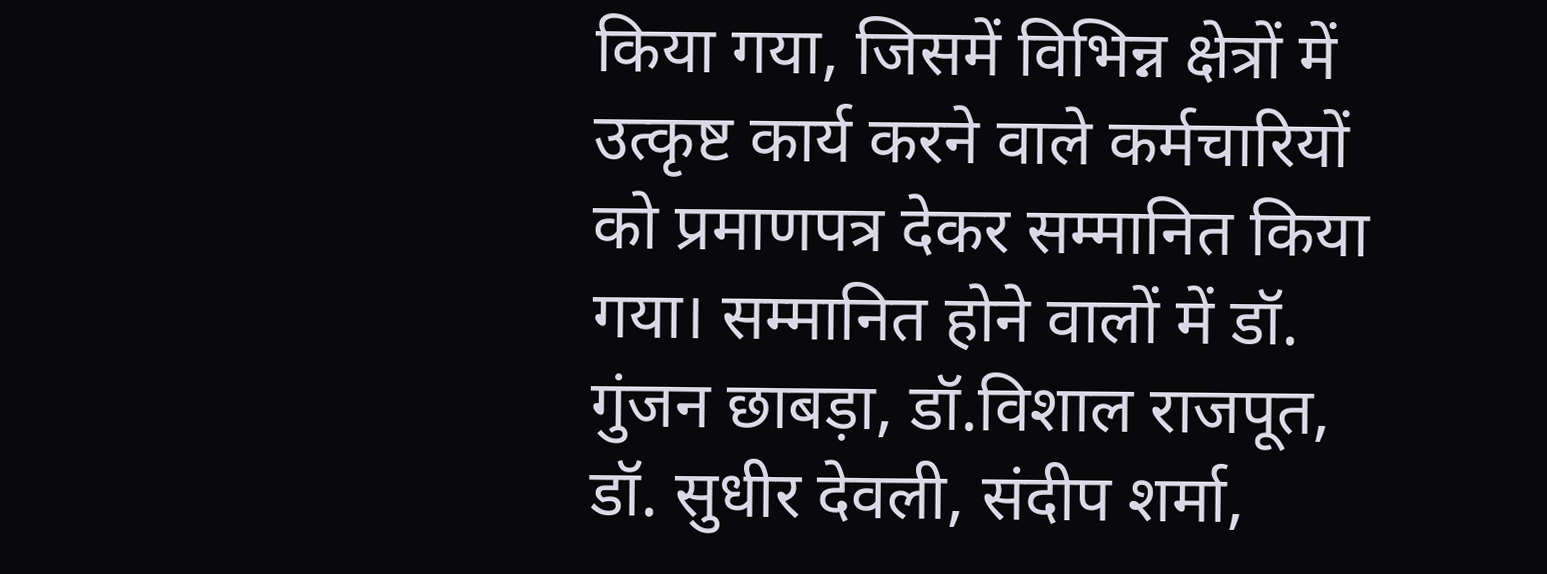किया गया, जिसमें विभिन्न क्षेत्रों में उत्कृष्ट कार्य करने वाले कर्मचारियों को प्रमाणपत्र देकर सम्मानित किया गया। सम्मानित होने वालों में डॉ. गुंजन छाबड़ा, डॉ.विशाल राजपूत, डॉ. सुधीर देवली, संदीप शर्मा,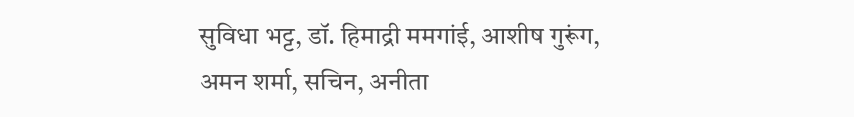सुविधा भट्ट, डॉ. हिमाद्री ममगांई, आशीष गुरूंग, अमन शर्मा, सचिन, अनीता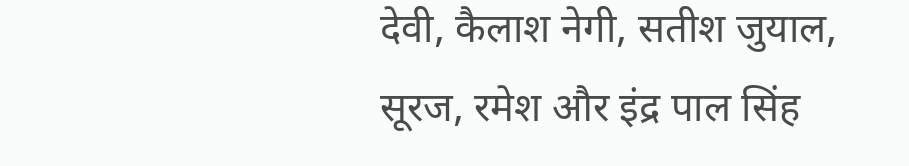देवी, कैलाश नेगी, सतीश जुयाल, सूरज, रमेश और इंद्र पाल सिंह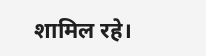शामिल रहे।